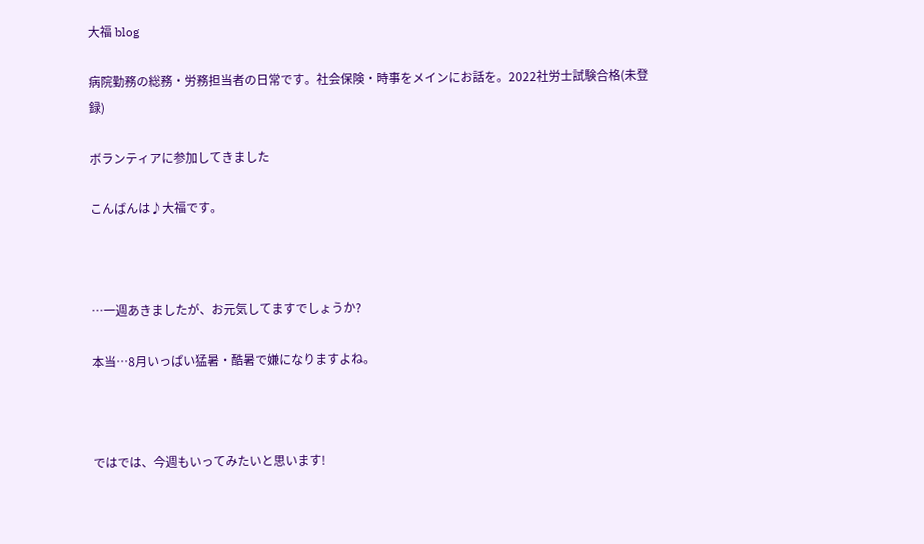大福 blog

病院勤務の総務・労務担当者の日常です。社会保険・時事をメインにお話を。2022社労士試験合格(未登録)

ボランティアに参加してきました

こんばんは♪大福です。



…一週あきましたが、お元気してますでしょうか?

本当…8月いっぱい猛暑・酷暑で嫌になりますよね。



ではでは、今週もいってみたいと思います!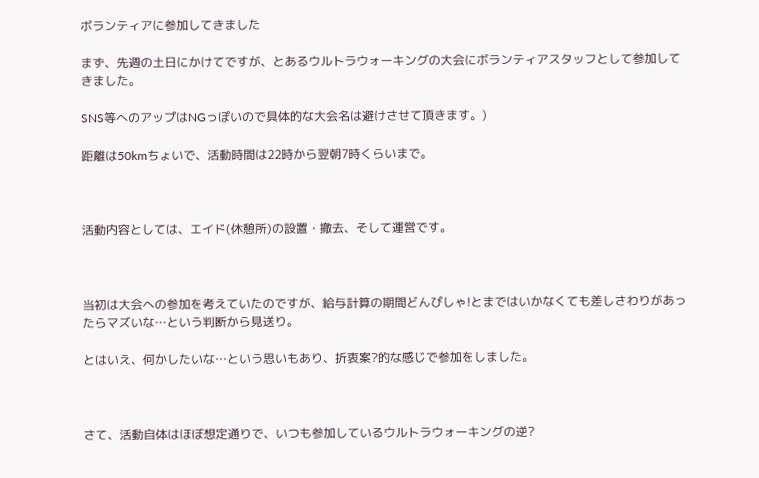ボランティアに参加してきました

まず、先週の土日にかけてですが、とあるウルトラウォーキングの大会にボランティアスタッフとして参加してきました。

SNS等へのアップはNGっぽいので具体的な大会名は避けさせて頂きます。)

距離は50kmちょいで、活動時間は22時から翌朝7時くらいまで。



活動内容としては、エイド(休憩所)の設置・撤去、そして運営です。



当初は大会への参加を考えていたのですが、給与計算の期間どんぴしゃ!とまではいかなくても差しさわりがあったらマズいな…という判断から見送り。

とはいえ、何かしたいな…という思いもあり、折衷案?的な感じで参加をしました。



さて、活動自体はほぼ想定通りで、いつも参加しているウルトラウォーキングの逆?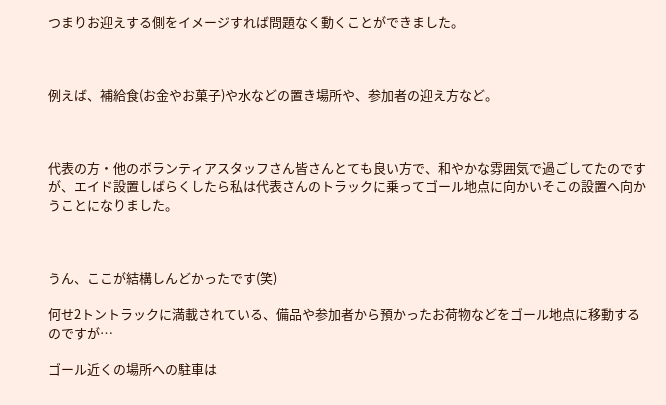つまりお迎えする側をイメージすれば問題なく動くことができました。



例えば、補給食(お金やお菓子)や水などの置き場所や、参加者の迎え方など。



代表の方・他のボランティアスタッフさん皆さんとても良い方で、和やかな雰囲気で過ごしてたのですが、エイド設置しばらくしたら私は代表さんのトラックに乗ってゴール地点に向かいそこの設置へ向かうことになりました。



うん、ここが結構しんどかったです(笑)

何せ2トントラックに満載されている、備品や参加者から預かったお荷物などをゴール地点に移動するのですが…

ゴール近くの場所への駐車は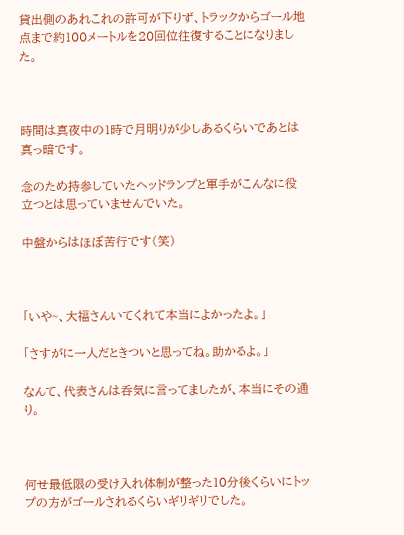貸出側のあれこれの許可が下りず、トラックからゴール地点まで約100メートルを20回位往復することになりました。



時間は真夜中の1時で月明りが少しあるくらいであとは真っ暗です。

念のため持参していたヘッドランプと軍手がこんなに役立つとは思っていませんでいた。

中盤からはほぼ苦行です(笑)



「いや~、大福さんいてくれて本当によかったよ。」

「さすがに一人だときついと思ってね。助かるよ。」

なんて、代表さんは呑気に言ってましたが、本当にその通り。



何せ最低限の受け入れ体制が整った10分後くらいにトップの方がゴールされるくらいギリギリでした。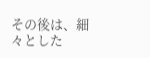その後は、細々とした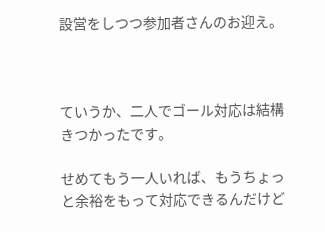設営をしつつ参加者さんのお迎え。



ていうか、二人でゴール対応は結構きつかったです。

せめてもう一人いれば、もうちょっと余裕をもって対応できるんだけど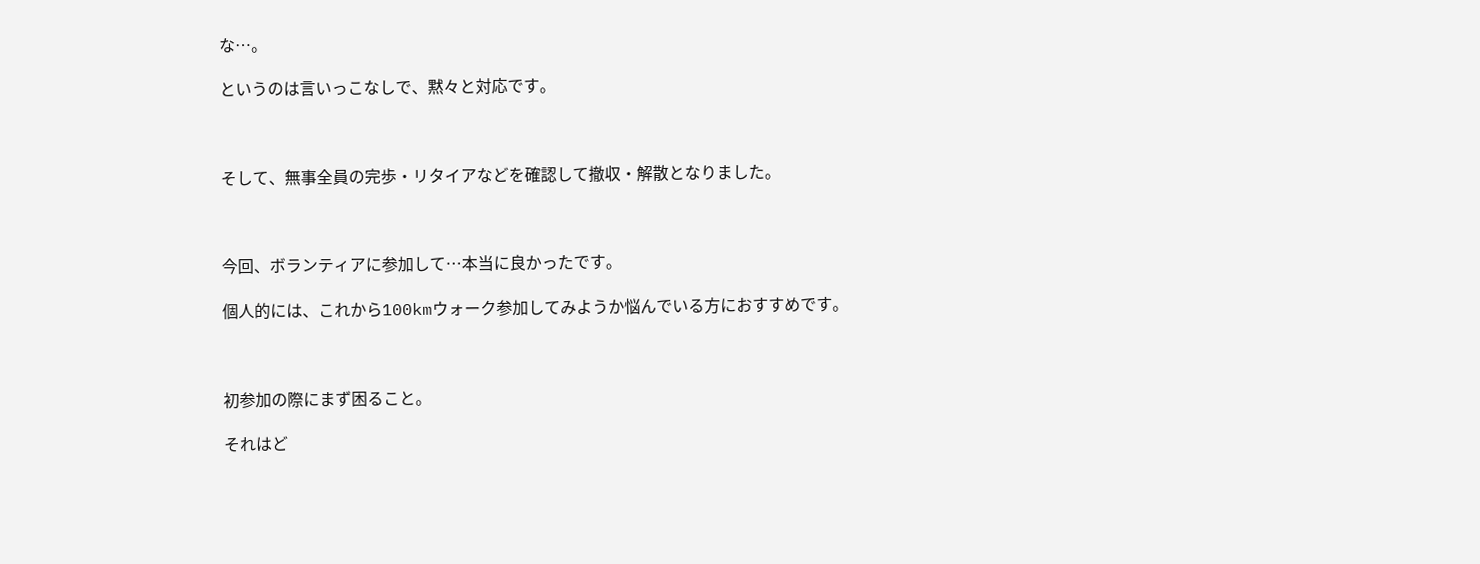な…。

というのは言いっこなしで、黙々と対応です。



そして、無事全員の完歩・リタイアなどを確認して撤収・解散となりました。



今回、ボランティアに参加して…本当に良かったです。

個人的には、これから100kmウォーク参加してみようか悩んでいる方におすすめです。



初参加の際にまず困ること。

それはど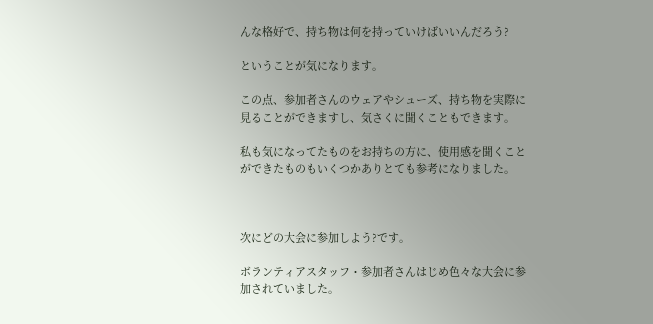んな格好で、持ち物は何を持っていけばいいんだろう?

ということが気になります。

この点、参加者さんのウェアやシューズ、持ち物を実際に見ることができますし、気さくに聞くこともできます。

私も気になってたものをお持ちの方に、使用感を聞くことができたものもいくつかありとても参考になりました。



次にどの大会に参加しよう?です。

ボランティアスタッフ・参加者さんはじめ色々な大会に参加されていました。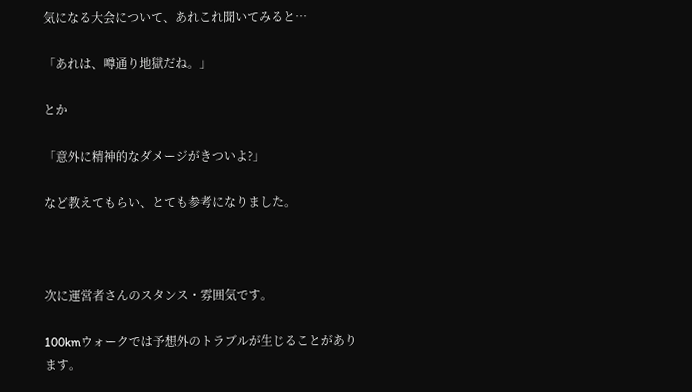気になる大会について、あれこれ聞いてみると…

「あれは、噂通り地獄だね。」

とか

「意外に精神的なダメージがきついよ?」

など教えてもらい、とても参考になりました。



次に運営者さんのスタンス・雰囲気です。

100kmウォークでは予想外のトラブルが生じることがあります。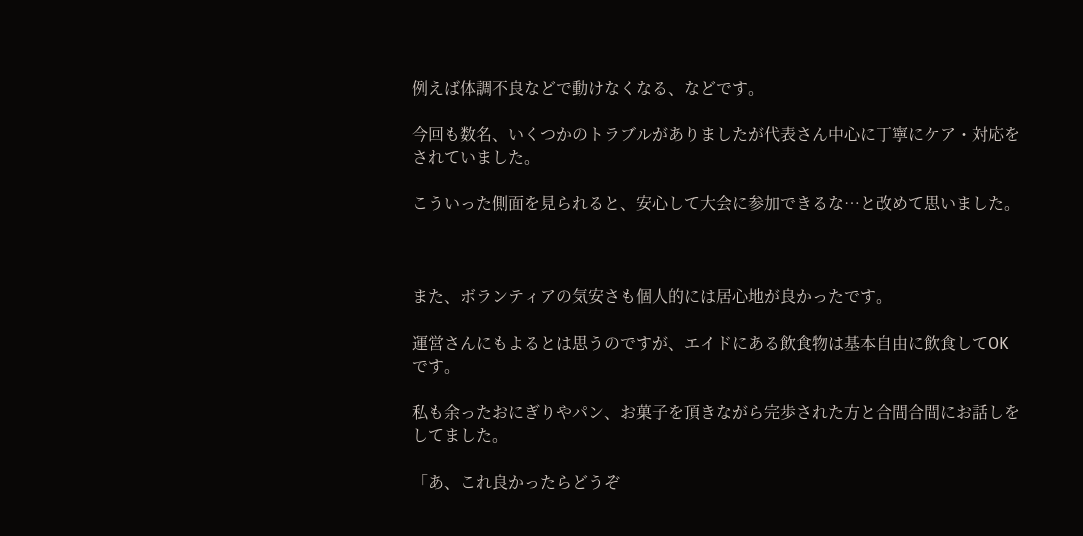例えば体調不良などで動けなくなる、などです。

今回も数名、いくつかのトラブルがありましたが代表さん中心に丁寧にケア・対応をされていました。

こういった側面を見られると、安心して大会に参加できるな…と改めて思いました。



また、ボランティアの気安さも個人的には居心地が良かったです。

運営さんにもよるとは思うのですが、エイドにある飲食物は基本自由に飲食してOKです。

私も余ったおにぎりやパン、お菓子を頂きながら完歩された方と合間合間にお話しをしてました。

「あ、これ良かったらどうぞ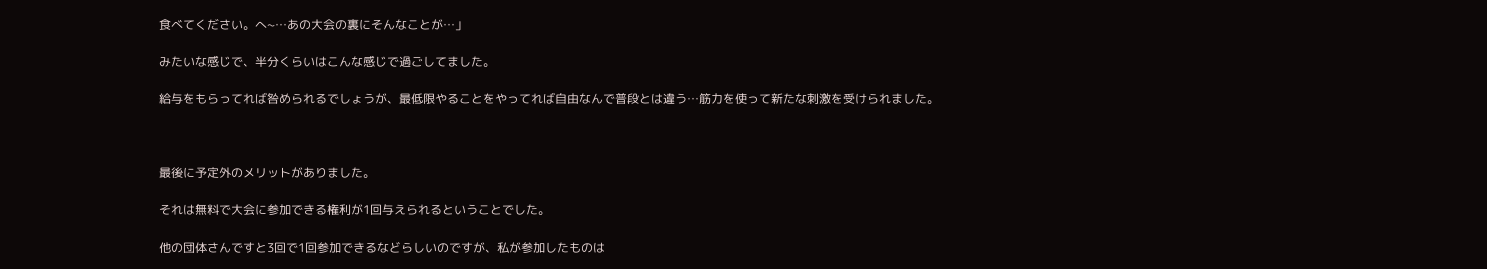食べてください。へ~…あの大会の裏にそんなことが…」

みたいな感じで、半分くらいはこんな感じで過ごしてました。

給与をもらってれば咎められるでしょうが、最低限やることをやってれば自由なんで普段とは違う…筋力を使って新たな刺激を受けられました。



最後に予定外のメリットがありました。

それは無料で大会に参加できる権利が1回与えられるということでした。

他の団体さんですと3回で1回参加できるなどらしいのですが、私が参加したものは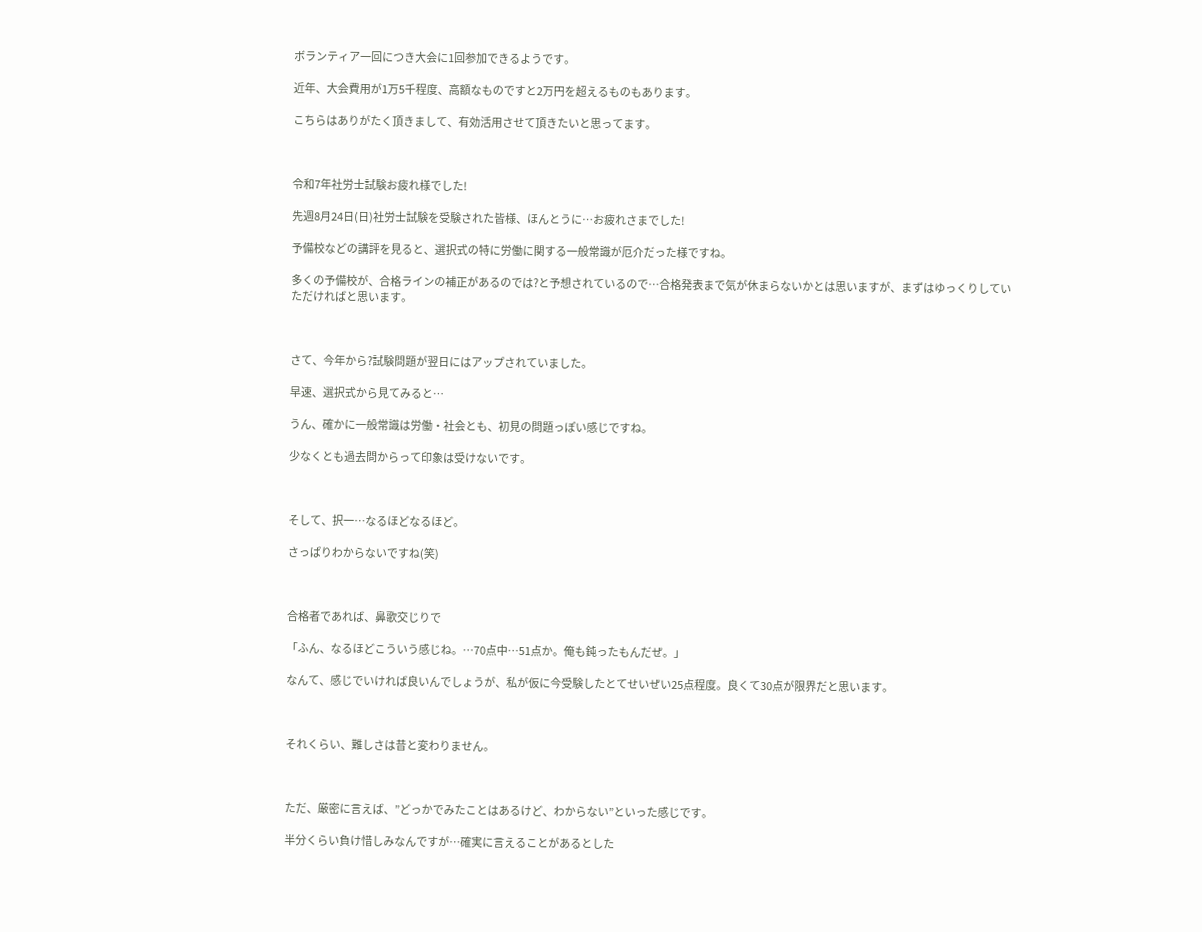ボランティア一回につき大会に1回参加できるようです。

近年、大会費用が1万5千程度、高額なものですと2万円を超えるものもあります。

こちらはありがたく頂きまして、有効活用させて頂きたいと思ってます。



令和7年社労士試験お疲れ様でした!

先週8月24日(日)社労士試験を受験された皆様、ほんとうに…お疲れさまでした!

予備校などの講評を見ると、選択式の特に労働に関する一般常識が厄介だった様ですね。

多くの予備校が、合格ラインの補正があるのでは?と予想されているので…合格発表まで気が休まらないかとは思いますが、まずはゆっくりしていただければと思います。



さて、今年から?試験問題が翌日にはアップされていました。

早速、選択式から見てみると…

うん、確かに一般常識は労働・社会とも、初見の問題っぽい感じですね。

少なくとも過去問からって印象は受けないです。



そして、択一…なるほどなるほど。

さっぱりわからないですね(笑)



合格者であれば、鼻歌交じりで

「ふん、なるほどこういう感じね。…70点中…51点か。俺も鈍ったもんだぜ。」

なんて、感じでいければ良いんでしょうが、私が仮に今受験したとてせいぜい25点程度。良くて30点が限界だと思います。



それくらい、難しさは昔と変わりません。



ただ、厳密に言えば、”どっかでみたことはあるけど、わからない”といった感じです。

半分くらい負け惜しみなんですが…確実に言えることがあるとした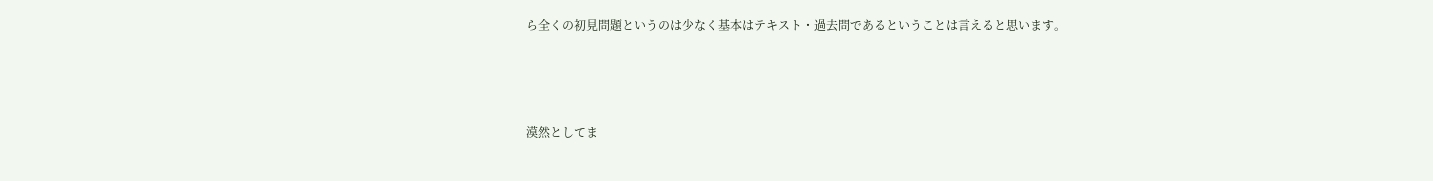ら全くの初見問題というのは少なく基本はテキスト・過去問であるということは言えると思います。



漠然としてま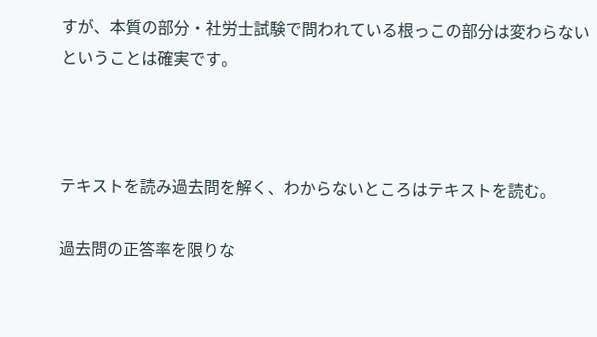すが、本質の部分・社労士試験で問われている根っこの部分は変わらないということは確実です。



テキストを読み過去問を解く、わからないところはテキストを読む。

過去問の正答率を限りな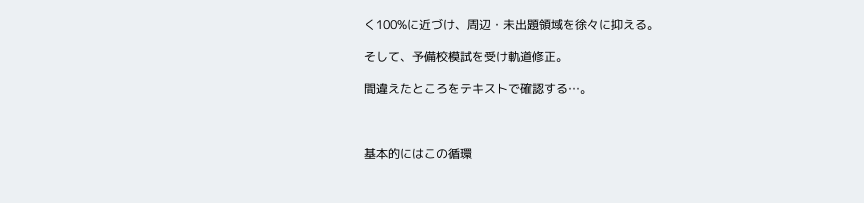く100%に近づけ、周辺・未出題領域を徐々に抑える。

そして、予備校模試を受け軌道修正。

間違えたところをテキストで確認する…。



基本的にはこの循環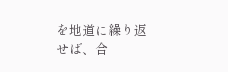を地道に繰り返せば、合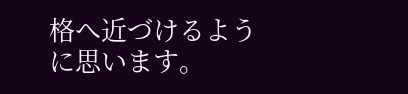格へ近づけるように思います。